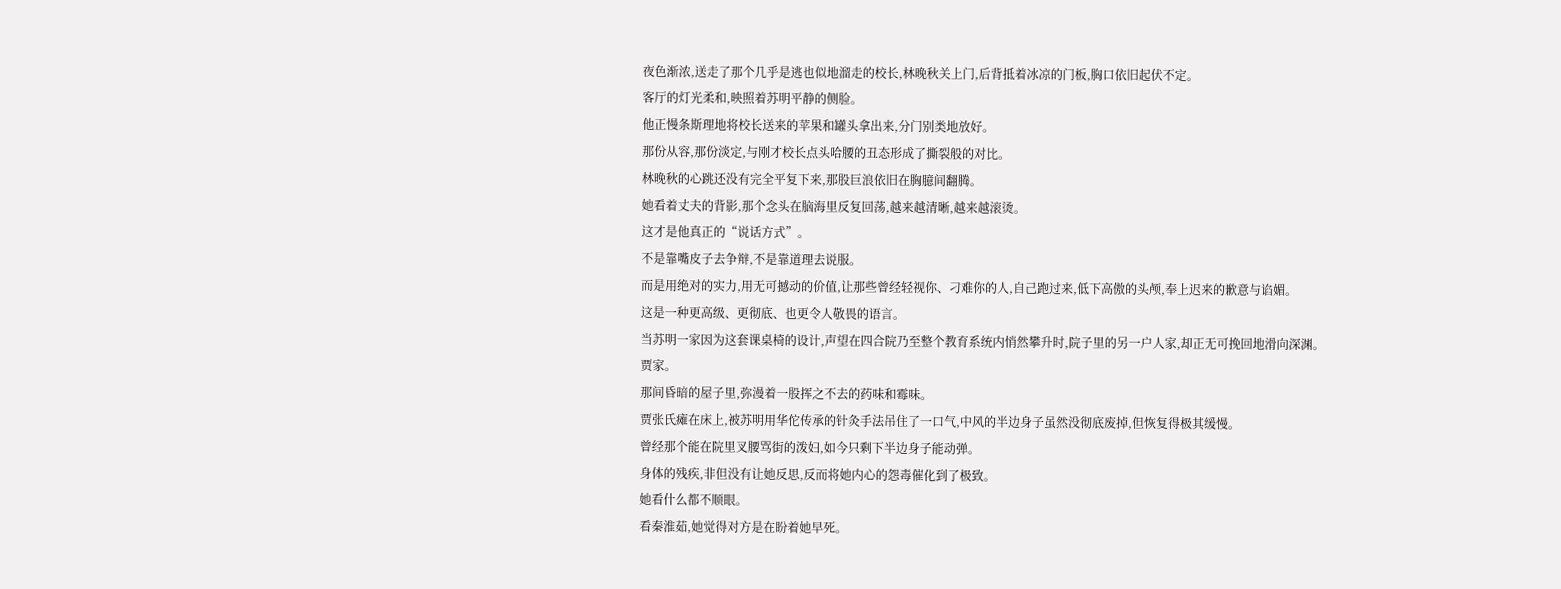夜色渐浓,送走了那个几乎是逃也似地溜走的校长,林晚秋关上门,后背抵着冰凉的门板,胸口依旧起伏不定。
客厅的灯光柔和,映照着苏明平静的侧脸。
他正慢条斯理地将校长送来的苹果和罐头拿出来,分门别类地放好。
那份从容,那份淡定,与刚才校长点头哈腰的丑态形成了撕裂般的对比。
林晚秋的心跳还没有完全平复下来,那股巨浪依旧在胸臆间翻腾。
她看着丈夫的背影,那个念头在脑海里反复回荡,越来越清晰,越来越滚烫。
这才是他真正的“说话方式”。
不是靠嘴皮子去争辩,不是靠道理去说服。
而是用绝对的实力,用无可撼动的价值,让那些曾经轻视你、刁难你的人,自己跑过来,低下高傲的头颅,奉上迟来的歉意与谄媚。
这是一种更高级、更彻底、也更令人敬畏的语言。
当苏明一家因为这套课桌椅的设计,声望在四合院乃至整个教育系统内悄然攀升时,院子里的另一户人家,却正无可挽回地滑向深渊。
贾家。
那间昏暗的屋子里,弥漫着一股挥之不去的药味和霉味。
贾张氏瘫在床上,被苏明用华佗传承的针灸手法吊住了一口气,中风的半边身子虽然没彻底废掉,但恢复得极其缓慢。
曾经那个能在院里叉腰骂街的泼妇,如今只剩下半边身子能动弹。
身体的残疾,非但没有让她反思,反而将她内心的怨毒催化到了极致。
她看什么都不顺眼。
看秦淮茹,她觉得对方是在盼着她早死。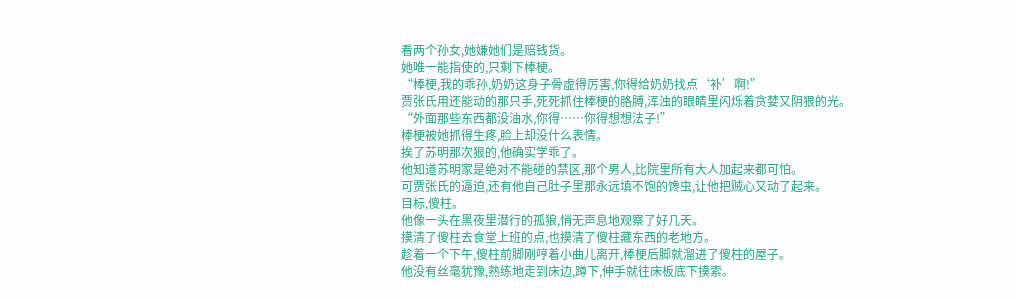看两个孙女,她嫌她们是赔钱货。
她唯一能指使的,只剩下棒梗。
“棒梗,我的乖孙,奶奶这身子骨虚得厉害,你得给奶奶找点‘补’啊!”
贾张氏用还能动的那只手,死死抓住棒梗的胳膊,浑浊的眼睛里闪烁着贪婪又阴狠的光。
“外面那些东西都没油水,你得……你得想想法子!”
棒梗被她抓得生疼,脸上却没什么表情。
挨了苏明那次狠的,他确实学乖了。
他知道苏明家是绝对不能碰的禁区,那个男人,比院里所有大人加起来都可怕。
可贾张氏的逼迫,还有他自己肚子里那永远填不饱的馋虫,让他把贼心又动了起来。
目标,傻柱。
他像一头在黑夜里潜行的孤狼,悄无声息地观察了好几天。
摸清了傻柱去食堂上班的点,也摸清了傻柱藏东西的老地方。
趁着一个下午,傻柱前脚刚哼着小曲儿离开,棒梗后脚就溜进了傻柱的屋子。
他没有丝毫犹豫,熟练地走到床边,蹲下,伸手就往床板底下摸索。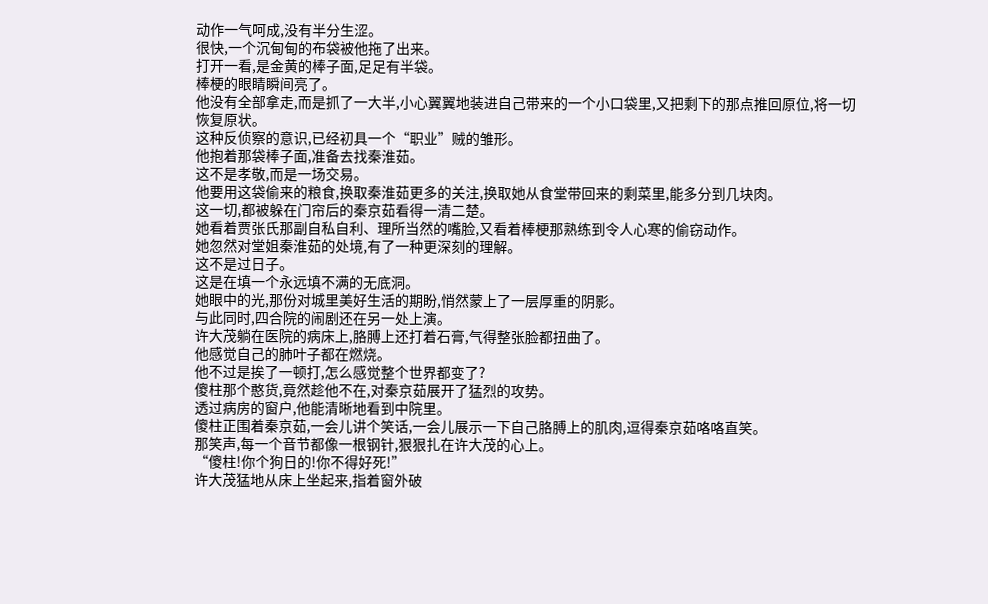动作一气呵成,没有半分生涩。
很快,一个沉甸甸的布袋被他拖了出来。
打开一看,是金黄的棒子面,足足有半袋。
棒梗的眼睛瞬间亮了。
他没有全部拿走,而是抓了一大半,小心翼翼地装进自己带来的一个小口袋里,又把剩下的那点推回原位,将一切恢复原状。
这种反侦察的意识,已经初具一个“职业”贼的雏形。
他抱着那袋棒子面,准备去找秦淮茹。
这不是孝敬,而是一场交易。
他要用这袋偷来的粮食,换取秦淮茹更多的关注,换取她从食堂带回来的剩菜里,能多分到几块肉。
这一切,都被躲在门帘后的秦京茹看得一清二楚。
她看着贾张氏那副自私自利、理所当然的嘴脸,又看着棒梗那熟练到令人心寒的偷窃动作。
她忽然对堂姐秦淮茹的处境,有了一种更深刻的理解。
这不是过日子。
这是在填一个永远填不满的无底洞。
她眼中的光,那份对城里美好生活的期盼,悄然蒙上了一层厚重的阴影。
与此同时,四合院的闹剧还在另一处上演。
许大茂躺在医院的病床上,胳膊上还打着石膏,气得整张脸都扭曲了。
他感觉自己的肺叶子都在燃烧。
他不过是挨了一顿打,怎么感觉整个世界都变了?
傻柱那个憨货,竟然趁他不在,对秦京茹展开了猛烈的攻势。
透过病房的窗户,他能清晰地看到中院里。
傻柱正围着秦京茹,一会儿讲个笑话,一会儿展示一下自己胳膊上的肌肉,逗得秦京茹咯咯直笑。
那笑声,每一个音节都像一根钢针,狠狠扎在许大茂的心上。
“傻柱!你个狗日的!你不得好死!”
许大茂猛地从床上坐起来,指着窗外破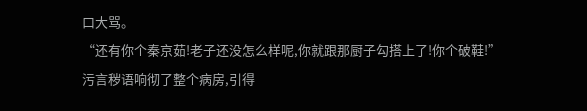口大骂。
“还有你个秦京茹!老子还没怎么样呢,你就跟那厨子勾搭上了!你个破鞋!”
污言秽语响彻了整个病房,引得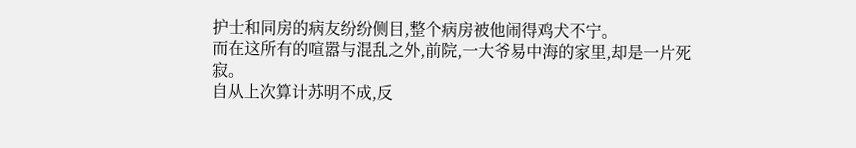护士和同房的病友纷纷侧目,整个病房被他闹得鸡犬不宁。
而在这所有的喧嚣与混乱之外,前院,一大爷易中海的家里,却是一片死寂。
自从上次算计苏明不成,反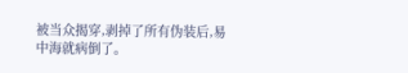被当众揭穿,剥掉了所有伪装后,易中海就病倒了。